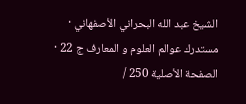الشيخ عبد الله البحراني الأصفهاني · مستدرك عوالم العلوم و المعارف ج 22 · الصفحة الأصلية 250 /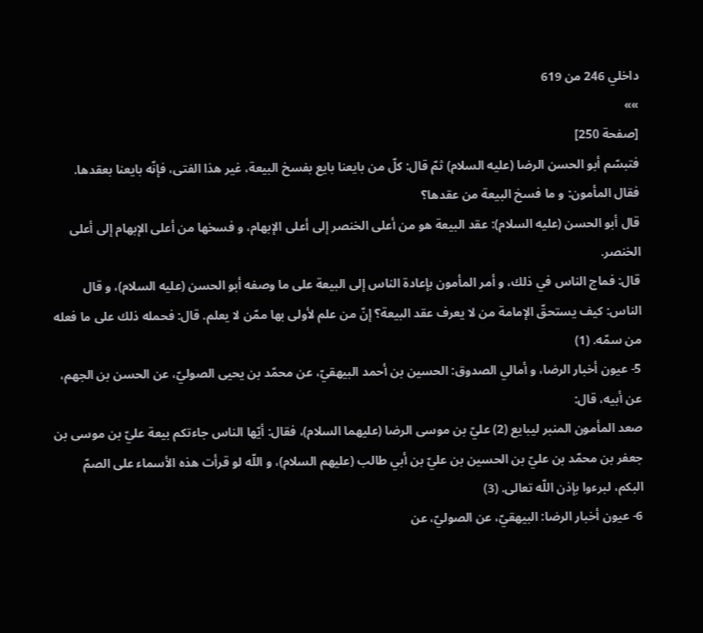داخلي 246 من 619
»»
[صفحة 250]
فتبسّم أبو الحسن الرضا (عليه السلام) ثمّ قال: كلّ من بايعنا بايع بفسخ البيعة، غير هذا الفتى، فإنّه بايعنا بعقدها. فقال المأمون: و ما فسخ البيعة من عقدها؟
قال أبو الحسن (عليه السلام): عقد البيعة هو من أعلى الخنصر إلى أعلى الإبهام، و فسخها من أعلى الإبهام إلى أعلى الخنصر.
قال: فماج الناس في ذلك، و أمر المأمون بإعادة الناس إلى البيعة على ما وصفه أبو الحسن (عليه السلام)، و قال الناس: كيف يستحقّ الإمامة من لا يعرف عقد البيعة؟ إنّ من علم لأولى بها ممّن لا يعلم. قال: فحمله ذلك على ما فعله من سمّه. (1)
5- عيون أخبار الرضا، و أمالي الصدوق: الحسين بن أحمد البيهقيّ، عن محمّد بن يحيى الصوليّ، عن الحسن بن الجهم، عن أبيه، قال:
صعد المأمون المنبر ليبايع (2) عليّ بن موسى الرضا (عليهما السلام)، فقال: أيّها الناس جاءتكم بيعة عليّ بن موسى بن جعفر بن محمّد بن عليّ بن الحسين بن عليّ بن أبي طالب (عليهم السلام)، و اللّه لو قرأت هذه الأسماء على الصمّ البكم، لبرءوا بإذن اللّه تعالى. (3)
6- عيون أخبار الرضا: البيهقيّ، عن الصوليّ، عن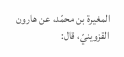المغيرة بن محمّد، عن هارون القزوينيّ، قال: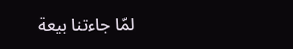لمّا جاءتنا بيعة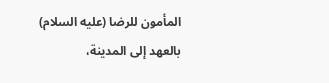المأمون للرضا (عليه السلام) بالعهد إلى المدينة،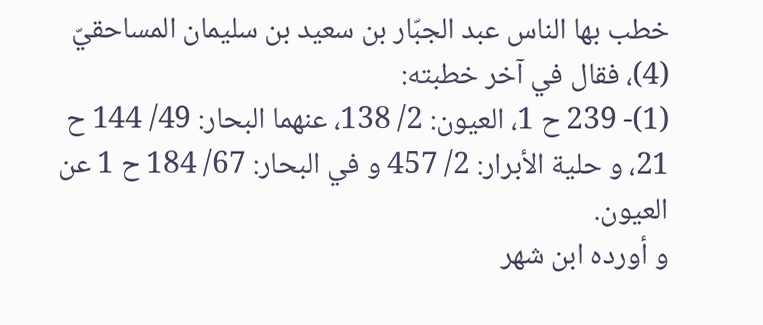خطب بها الناس عبد الجبّار بن سعيد بن سليمان المساحقيّ (4)، فقال في آخر خطبته:
(1)- 239 ح 1، العيون: 2/ 138، عنهما البحار: 49/ 144 ح 21، و حلية الأبرار: 2/ 457 و في البحار: 67/ 184 ح 1 عن العيون.
و أورده ابن شهر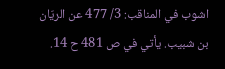اشوب في المناقب: 3/ 477 عن الريّان بن شبيب. يأتي في ص 481 ح 14.